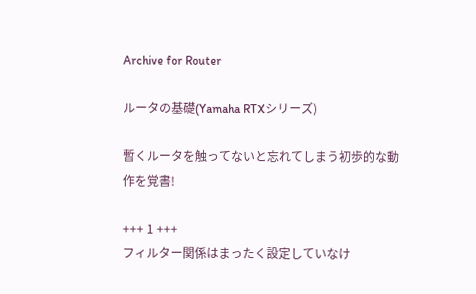Archive for Router

ルータの基礎(Yamaha RTXシリーズ)

暫くルータを触ってないと忘れてしまう初歩的な動作を覚書!

+++ 1 +++
フィルター関係はまったく設定していなけ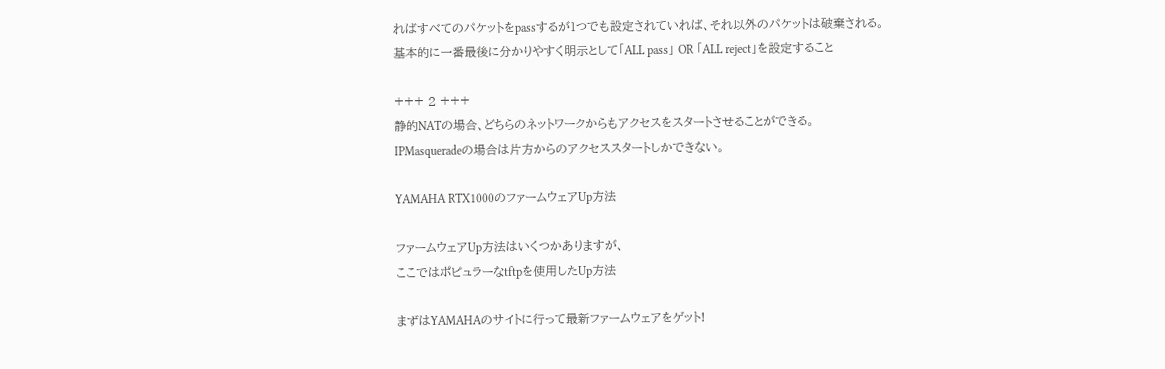ればすべてのパケットをpassするが1つでも設定されていれば、それ以外のパケットは破棄される。
基本的に一番最後に分かりやすく明示として「ALL pass」 OR 「ALL reject」を設定すること

+++ 2 +++
静的NATの場合、どちらのネットワークからもアクセスをスタートさせることができる。
IPMasqueradeの場合は片方からのアクセススタートしかできない。

YAMAHA RTX1000のファームウェアUp方法

ファームウェアUp方法はいくつかありますが、
ここではポピュラーなtftpを使用したUp方法

まずはYAMAHAのサイトに行って最新ファームウェアをゲット!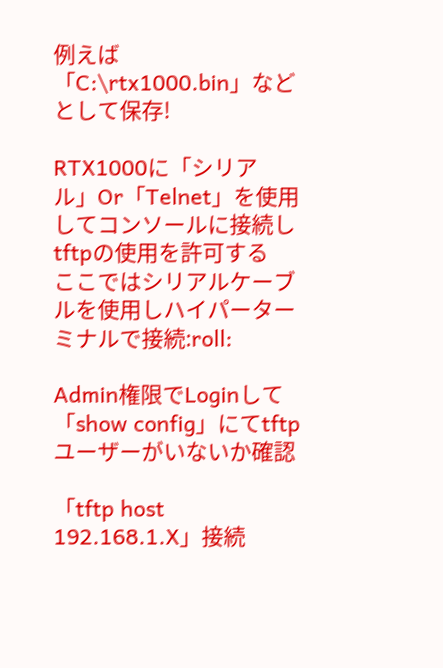例えば「C:\rtx1000.bin」などとして保存!

RTX1000に「シリアル」Or「Telnet」を使用してコンソールに接続しtftpの使用を許可する
ここではシリアルケーブルを使用しハイパーターミナルで接続:roll:

Admin権限でLoginして「show config」にてtftpユーザーがいないか確認

「tftp host 192.168.1.X」接続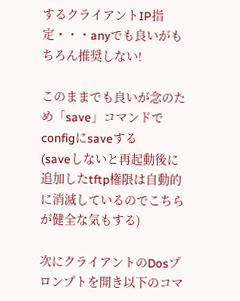するクライアントIP指定・・・anyでも良いがもちろん推奨しない!

このままでも良いが念のため「save」コマンドでconfigにsaveする
(saveしないと再起動後に追加したtftp権限は自動的に消滅しているのでこちらが健全な気もする)

次にクライアントのDosプロンプトを開き以下のコマ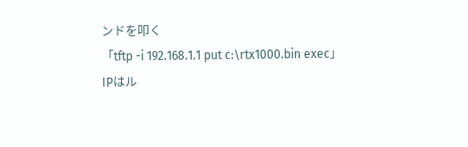ンドを叩く
「tftp -i 192.168.1.1 put c:\rtx1000.bin exec」
IPはル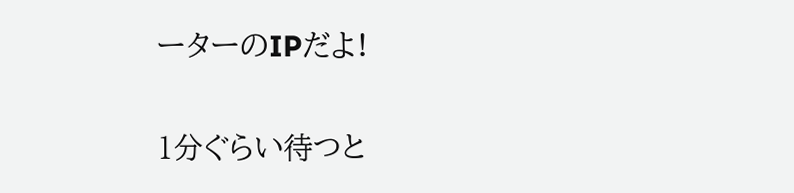ーターのIPだよ!

1分ぐらい待つと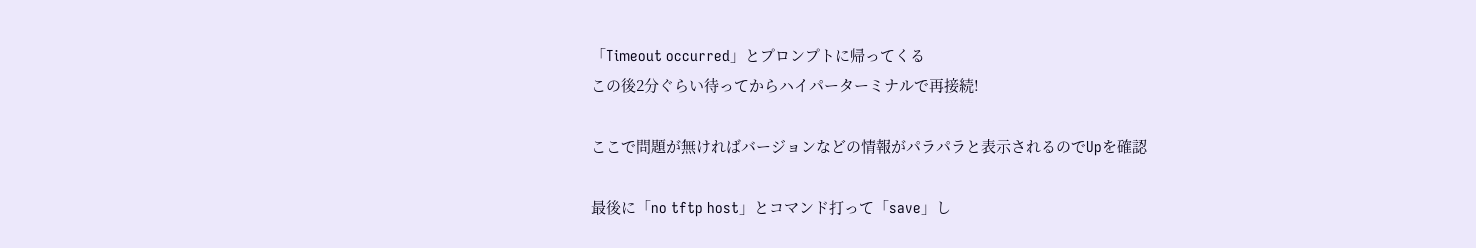「Timeout occurred」とプロンプトに帰ってくる
この後2分ぐらい待ってからハイパーターミナルで再接続!

ここで問題が無ければバージョンなどの情報がパラパラと表示されるのでUpを確認

最後に「no tftp host」とコマンド打って「save」し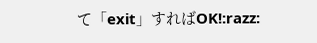て「exit」すればOK!:razz: